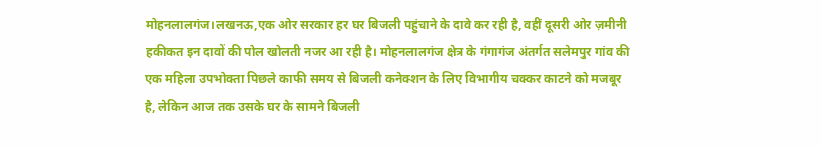मोहनलालगंज।लखनऊ,एक ओर सरकार हर घर बिजली पहुंचाने के दावे कर रही है, वहीं दूसरी ओर ज़मीनी हकीकत इन दावों की पोल खोलती नजर आ रही है। मोहनलालगंज क्षेत्र के गंगागंज अंतर्गत सलेमपुर गांव की एक महिला उपभोक्ता पिछले काफी समय से बिजली कनेक्शन के लिए विभागीय चक्कर काटने को मजबूर है, लेकिन आज तक उसके घर के सामने बिजली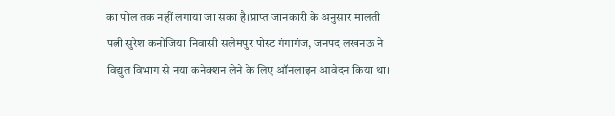का पोल तक नहीं लगाया जा सका है।प्राप्त जानकारी के अनुसार मालती पत्नी सुरेश कनोजिया निवासी सलेमपुर पोस्ट गंगागंज, जनपद लखनऊ ने विद्युत विभाग से नया कनेक्शन लेने के लिए ऑनलाइन आवेदन किया था।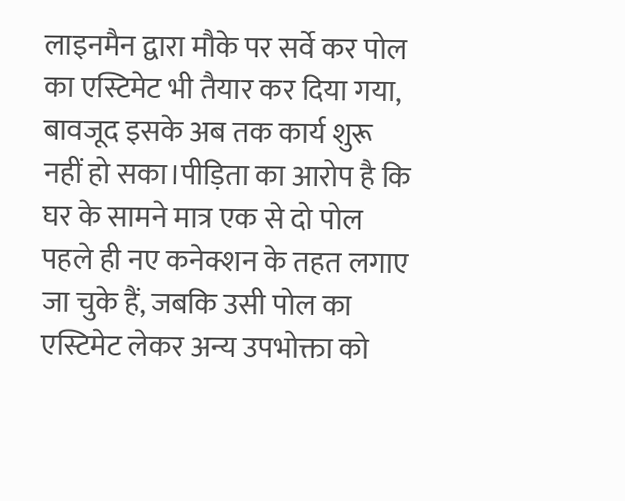लाइनमैन द्वारा मौके पर सर्वे कर पोल का एस्टिमेट भी तैयार कर दिया गया, बावजूद इसके अब तक कार्य शुरू नहीं हो सका।पीड़िता का आरोप है कि घर के सामने मात्र एक से दो पोल पहले ही नए कनेक्शन के तहत लगाए जा चुके हैं, जबकि उसी पोल का एस्टिमेट लेकर अन्य उपभोक्ता को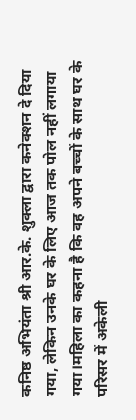कनिष्ठ अभियंता श्री आर.के. शुक्ला द्वारा कनेक्शन दे दिया गया, लेकिन उनके घर के लिए आज तक पोल नहीं लगाया गया।महिला का कहना है कि वह अपने बच्चों के साथ घर के परिसर में अकेली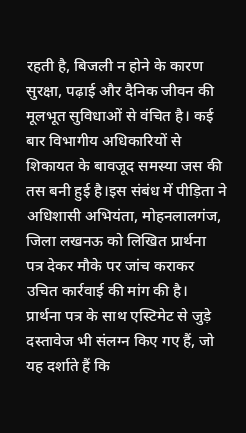रहती है, बिजली न होने के कारण सुरक्षा, पढ़ाई और दैनिक जीवन की मूलभूत सुविधाओं से वंचित है। कई बार विभागीय अधिकारियों से शिकायत के बावजूद समस्या जस की तस बनी हुई है।इस संबंध में पीड़िता ने अधिशासी अभियंता, मोहनलालगंज, जिला लखनऊ को लिखित प्रार्थना पत्र देकर मौके पर जांच कराकर उचित कार्रवाई की मांग की है। प्रार्थना पत्र के साथ एस्टिमेट से जुड़े दस्तावेज भी संलग्न किए गए हैं, जो यह दर्शाते हैं कि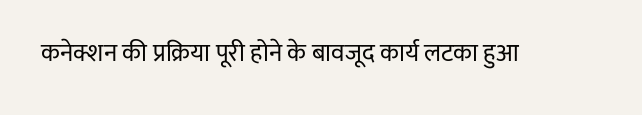कनेक्शन की प्रक्रिया पूरी होने के बावजूद कार्य लटका हुआ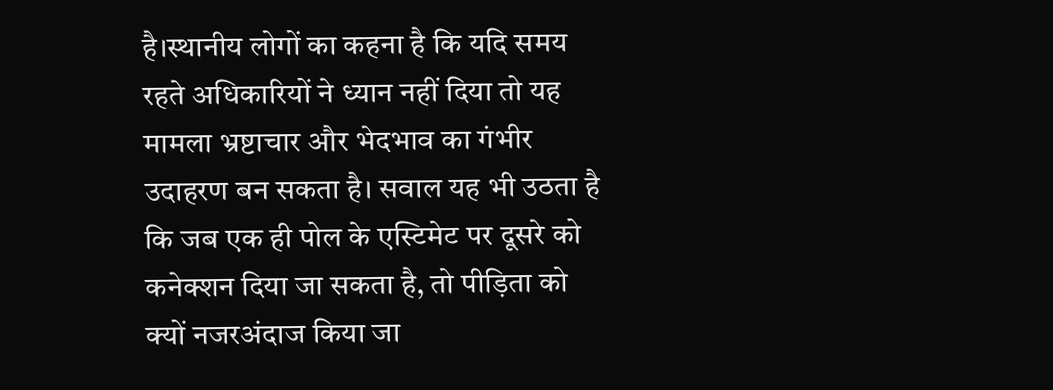है।स्थानीय लोगों का कहना है कि यदि समय रहते अधिकारियों ने ध्यान नहीं दिया तो यह मामला भ्रष्टाचार और भेदभाव का गंभीर उदाहरण बन सकता है। सवाल यह भी उठता है कि जब एक ही पोल के एस्टिमेट पर दूसरे को कनेक्शन दिया जा सकता है, तो पीड़िता को क्यों नजरअंदाज किया जा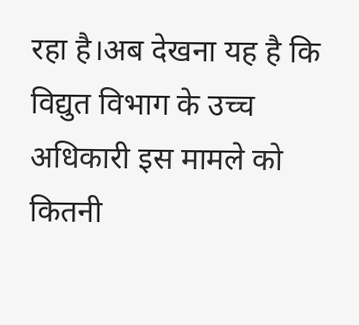रहा है।अब देखना यह है कि विद्युत विभाग के उच्च अधिकारी इस मामले को कितनी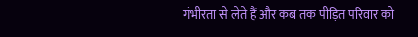गंभीरता से लेते हैं और कब तक पीड़ित परिवार को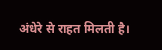अंधेरे से राहत मिलती है।